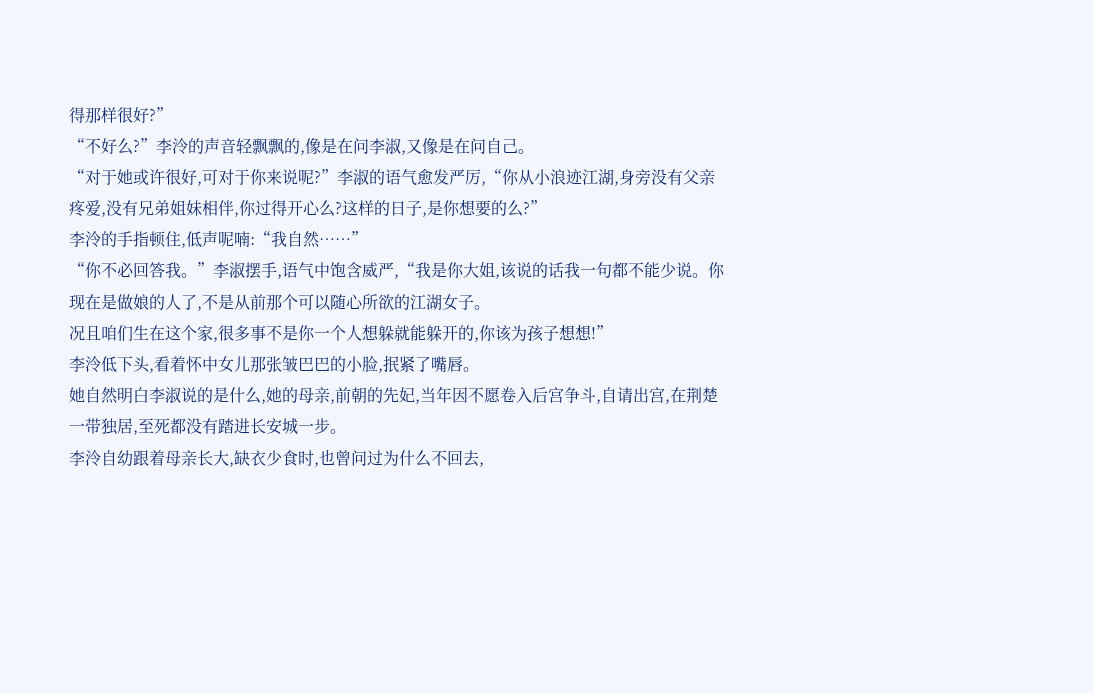得那样很好?”
“不好么?”李泠的声音轻飘飘的,像是在问李淑,又像是在问自己。
“对于她或许很好,可对于你来说呢?”李淑的语气愈发严厉,“你从小浪迹江湖,身旁没有父亲疼爱,没有兄弟姐妹相伴,你过得开心么?这样的日子,是你想要的么?”
李泠的手指顿住,低声呢喃:“我自然……”
“你不必回答我。”李淑摆手,语气中饱含威严,“我是你大姐,该说的话我一句都不能少说。你现在是做娘的人了,不是从前那个可以随心所欲的江湖女子。
况且咱们生在这个家,很多事不是你一个人想躲就能躲开的,你该为孩子想想!”
李泠低下头,看着怀中女儿那张皱巴巴的小脸,抿紧了嘴唇。
她自然明白李淑说的是什么,她的母亲,前朝的先妃,当年因不愿卷入后宫争斗,自请出宫,在荆楚一带独居,至死都没有踏进长安城一步。
李泠自幼跟着母亲长大,缺衣少食时,也曾问过为什么不回去,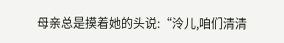母亲总是摸着她的头说:“泠儿,咱们清清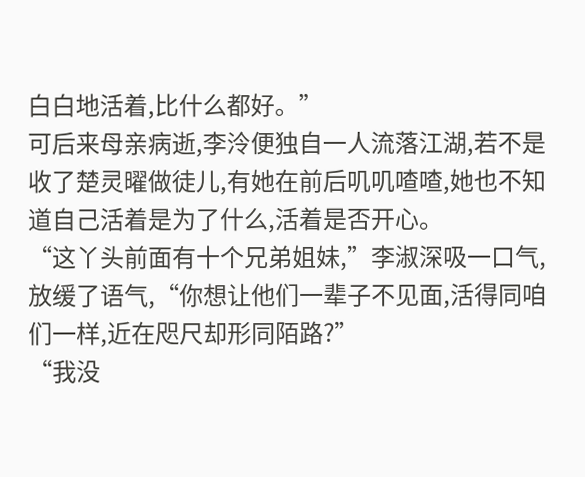白白地活着,比什么都好。”
可后来母亲病逝,李泠便独自一人流落江湖,若不是收了楚灵曜做徒儿,有她在前后叽叽喳喳,她也不知道自己活着是为了什么,活着是否开心。
“这丫头前面有十个兄弟姐妹,”李淑深吸一口气,放缓了语气,“你想让他们一辈子不见面,活得同咱们一样,近在咫尺却形同陌路?”
“我没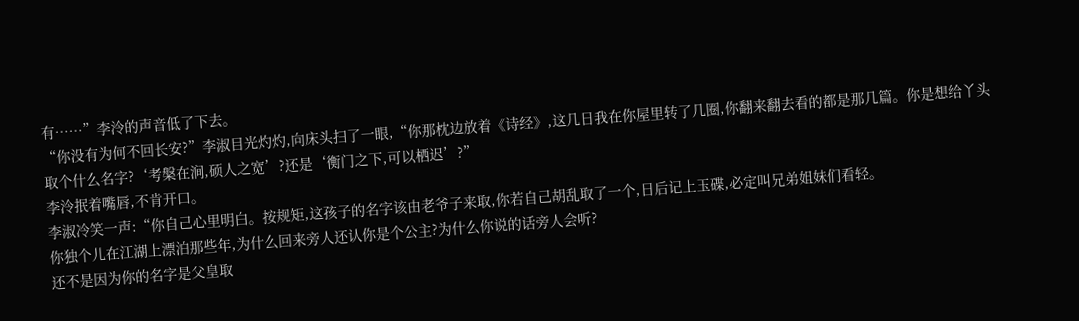有……”李泠的声音低了下去。
“你没有为何不回长安?”李淑目光灼灼,向床头扫了一眼,“你那枕边放着《诗经》,这几日我在你屋里转了几圈,你翻来翻去看的都是那几篇。你是想给丫头取个什么名字?‘考槃在涧,硕人之宽’?还是‘衡门之下,可以栖迟’?”
李泠抿着嘴唇,不肯开口。
李淑冷笑一声:“你自己心里明白。按规矩,这孩子的名字该由老爷子来取,你若自己胡乱取了一个,日后记上玉碟,必定叫兄弟姐妹们看轻。
你独个儿在江湖上漂泊那些年,为什么回来旁人还认你是个公主?为什么你说的话旁人会听?
还不是因为你的名字是父皇取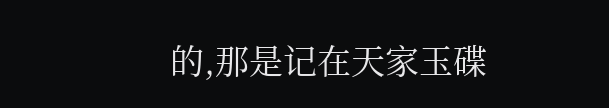的,那是记在天家玉碟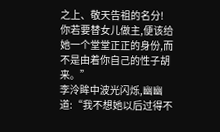之上、敬天告祖的名分!
你若要替女儿做主,便该给她一个堂堂正正的身份,而不是由着你自己的性子胡来。”
李泠眸中波光闪烁,幽幽道:“我不想她以后过得不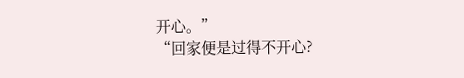开心。”
“回家便是过得不开心?